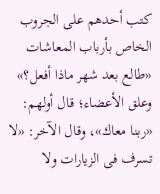كتب أحدهم على الجروب الخاص بأرباب المعاشات «طالع بعد شهر ماذا أفعل؟» وعلق الأعضاء؛ قال أولهم: «ربنا معاك»، وقال الآخر: «لا تسرف فى الزيارات ولا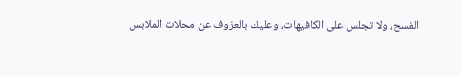الفسح، ولا تجلس على الكافيهات، وعليك بالعزوف عن محلات الملابس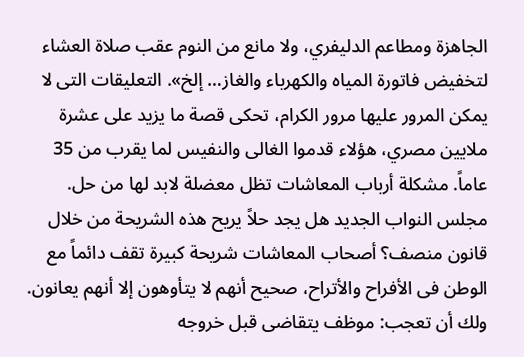الجاهزة ومطاعم الدليفري، ولا مانع من النوم عقب صلاة العشاء لتخفيض فاتورة المياه والكهرباء والغاز… إلخ». التعليقات التى لا يمكن المرور عليها مرور الكرام، تحكى قصة ما يزيد على عشرة ملايين مصري، هؤلاء قدموا الغالى والنفيس لما يقرب من 35 عاماً. مشكلة أرباب المعاشات تظل معضلة لابد لها من حل. مجلس النواب الجديد هل يجد حلاً يريح هذه الشريحة من خلال قانون منصف؟ أصحاب المعاشات شريحة كبيرة تقف دائماً مع الوطن فى الأفراح والأتراح، صحيح أنهم لا يتأوهون إلا أنهم يعانون. ولك أن تعجب: موظف يتقاضى قبل خروجه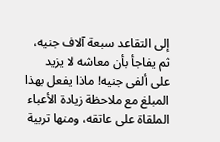إلى التقاعد سبعة آلاف جنيه، ثم يفاجأ بأن معاشه لا يزيد على ألفى جنيه! ماذا يفعل بهذا المبلغ مع ملاحظة زيادة الأعباء الملقاة على عاتقه، ومنها تربية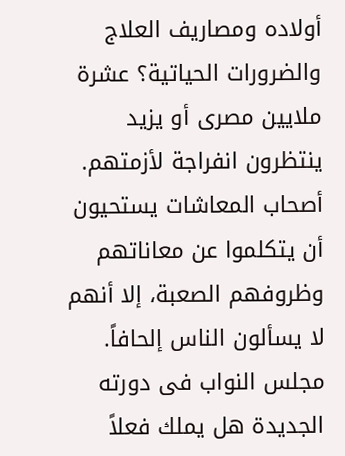أولاده ومصاريف العلاج والضرورات الحياتية؟ عشرة ملايين مصرى أو يزيد ينتظرون انفراجة لأزمتهم. أصحاب المعاشات يستحيون أن يتكلموا عن معاناتهم وظروفهم الصعبة، إلا أنهم لا يسألون الناس إلحافاً. مجلس النواب فى دورته الجديدة هل يملك فعلاً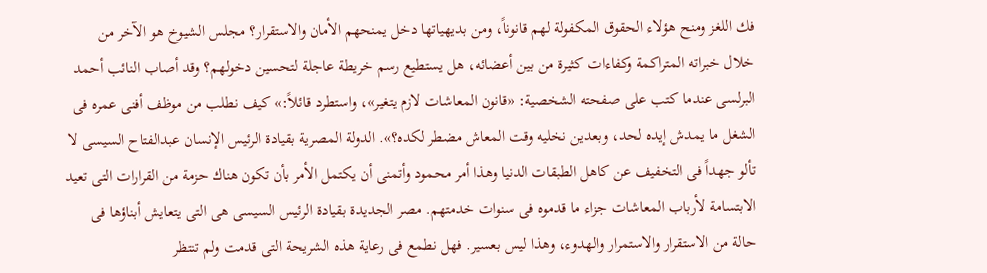فك اللغز ومنح هؤلاء الحقوق المكفولة لهم قانوناً، ومن بديهياتها دخل يمنحهم الأمان والاستقرار؟ مجلس الشيوخ هو الآخر من خلال خبراته المتراكمة وكفاءات كثيرة من بين أعضائه، هل يستطيع رسم خريطة عاجلة لتحسين دخولهم؟ وقد أصاب النائب أحمد البرلسى عندما كتب على صفحته الشخصية: «قانون المعاشات لازم يتغير»، واستطرد قائلاً:» كيف نطلب من موظف أفنى عمره فى الشغل ما يمدش إيده لحد، وبعدين نخليه وقت المعاش مضطر لكده؟». الدولة المصرية بقيادة الرئيس الإنسان عبدالفتاح السيسى لا تألو جهداً فى التخفيف عن كاهل الطبقات الدنيا وهذا أمر محمود وأتمنى أن يكتمل الأمر بأن تكون هناك حزمة من القرارات التى تعيد الابتسامة لأرباب المعاشات جزاء ما قدموه فى سنوات خدمتهم. مصر الجديدة بقيادة الرئيس السيسى هى التى يتعايش أبناؤها فى حالة من الاستقرار والاستمرار والهدوء، وهذا ليس بعسير. فهل نطمع فى رعاية هذه الشريحة التى قدمت ولم تنتظر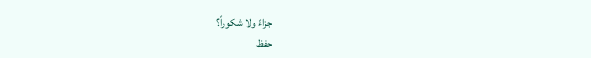جزاءً ولا شكوراً؟
حفظ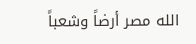الله مصر أرضاً وشعباً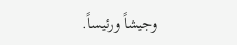وجيشاً ورئيساً.